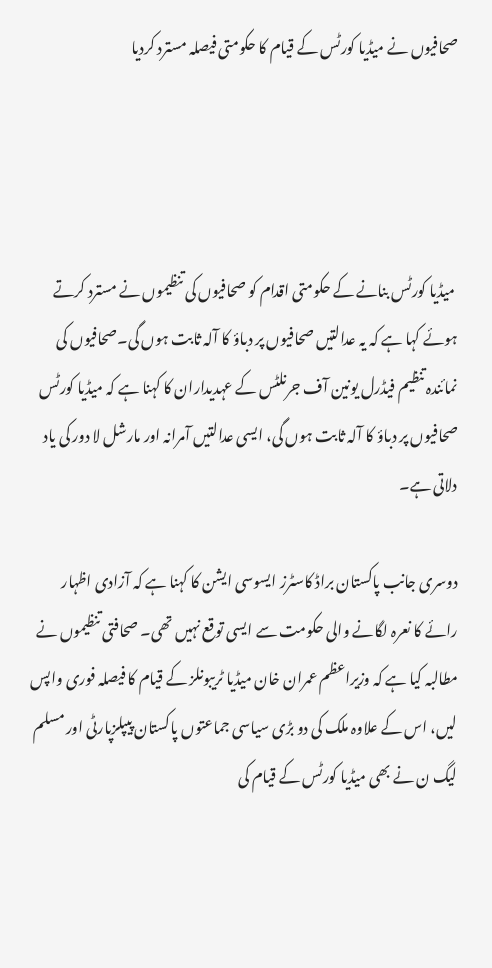صحافیوں نے میڈیا کورٹس کے قیام کا حکومتی فیصلہ مسترد کردیا




 میڈیا کورٹس بنانے کے حکومتی اقدام کو صحافیوں کی تنظیموں نے مسترد کرتے ہوئے کہا ہے کہ یہ عدالتیں صحافیوں پر دباؤ کا آلہ ثابت ہوں گی۔صحافیوں کی نمائندہ تنظیم فیڈرل یونین آف جرنلٹس کے عہدیداران کا کہنا ہے کہ میڈیا کورٹس صحافیوں پر دباؤ کا آلہ ثابت ہوں گی، ایسی عدالتیں آمرانہ اور مارشل لا دور کی یاد دلاتی ہے۔

دوسری جانب پاکستان براڈ کاسٹرز ایسوسی ایشن کا کہنا ہے کہ آزادی اظہار رائے کا نعرہ لگانے والی حکومت سے ایسی توقع نہیں تھی۔ صحافتی تنظیموں نے مطالبہ کیا ہے کہ وزیراعظم عمران خان میڈیا ٹریبونلز کے قیام کا فیصلہ فوری واپس لیں، اس کے علاوہ ملک کی دو بڑی سیاسی جماعتوں پاکستان پیپلزپارٹی اور مسلم لیگ ن نے بھی میڈیا کورٹس کے قیام کی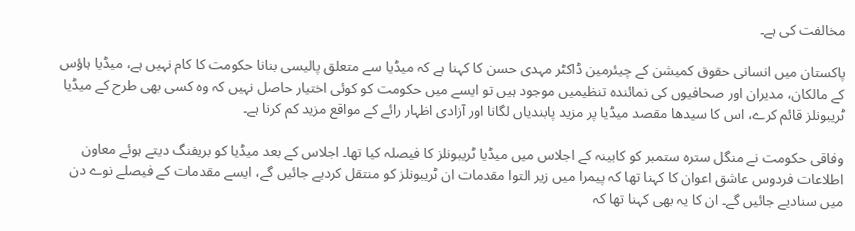مخالفت کی ہے۔

پاکستان میں انسانی حقوق کمیشن کے چیئرمین ڈاکٹر مہدی حسن کا کہنا ہے کہ میڈیا سے متعلق پالیسی بنانا حکومت کا کام نہیں ہے، میڈیا ہاؤس کے مالکان، مدیران اور صحافیوں کی نمائندہ تنظیمیں موجود ہیں تو ایسے میں حکومت کو کوئی اختیار حاصل نہیں کہ وہ کسی بھی طرح کے میڈیا ٹریبونلز قائم کرے، اس کا سیدھا مقصد میڈیا پر مزید پابندیاں لگانا اور آزادی اظہار رائے کے مواقع مزید کم کرنا ہے۔

وفاقی حکومت نے منگل سترہ ستمبر کو کابینہ کے اجلاس میں میڈیا ٹریبونلز کا فیصلہ کیا تھا۔ اجلاس کے بعد میڈیا کو بریفنگ دیتے ہوئے معاون اطلاعات فردوس عاشق اعوان کا کہنا تھا کہ پیمرا میں زیر التوا مقدمات ان ٹریبونلز کو منتقل کردیے جائیں گے، ایسے مقدمات کے فیصلے نوے دن میں سنادیے جائیں گے۔ ان کا یہ بھی کہنا تھا کہ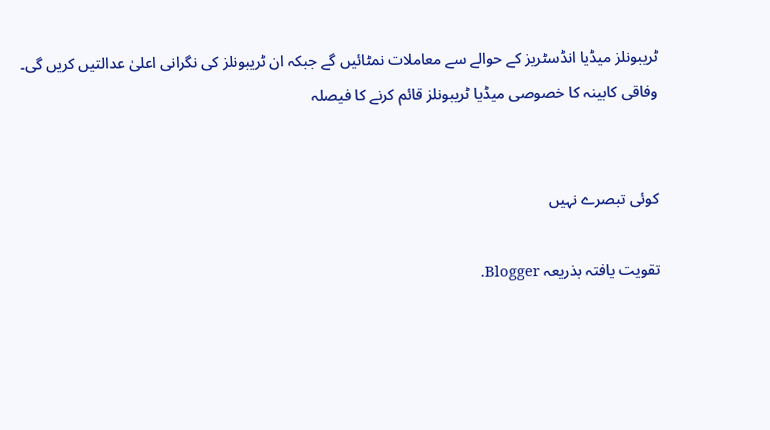ٹریبونلز میڈیا انڈسٹریز کے حوالے سے معاملات نمٹائیں گے جبکہ ان ٹریبونلز کی نگرانی اعلیٰ عدالتیں کریں گی۔
وفاقی کابینہ کا خصوصی میڈیا ٹریبونلز قائم کرنے کا فیصلہ


کوئی تبصرے نہیں

تقویت یافتہ بذریعہ Blogger.